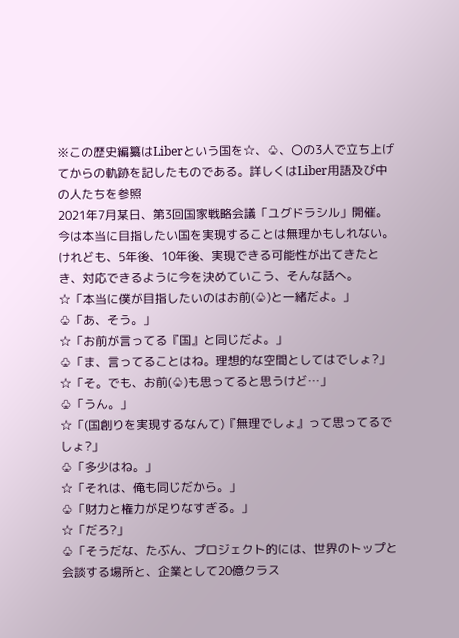※この歴史編纂はLiberという国を☆、♧、〇の3人で立ち上げてからの軌跡を記したものである。詳しくはLiber用語及び中の人たちを参照
2021年7月某日、第3回国家戦略会議「ユグドラシル」開催。今は本当に目指したい国を実現することは無理かもしれない。けれども、5年後、10年後、実現できる可能性が出てきたとき、対応できるように今を決めていこう、そんな話へ。
☆「本当に僕が目指したいのはお前(♧)と一緒だよ。」
♧「あ、そう。」
☆「お前が言ってる『国』と同じだよ。」
♧「ま、言ってることはね。理想的な空間としてはでしょ?」
☆「そ。でも、お前(♧)も思ってると思うけど…」
♧「うん。」
☆「(国創りを実現するなんて)『無理でしょ』って思ってるでしょ?」
♧「多少はね。」
☆「それは、俺も同じだから。」
♧「財力と権力が足りなすぎる。」
☆「だろ?」
♧「そうだな、たぶん、プロジェクト的には、世界のトップと会談する場所と、企業として20億クラス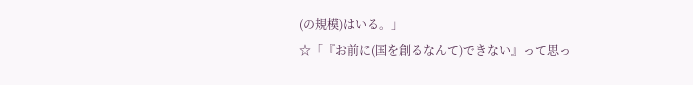(の規模)はいる。」
☆「『お前に(国を創るなんて)できない』って思っ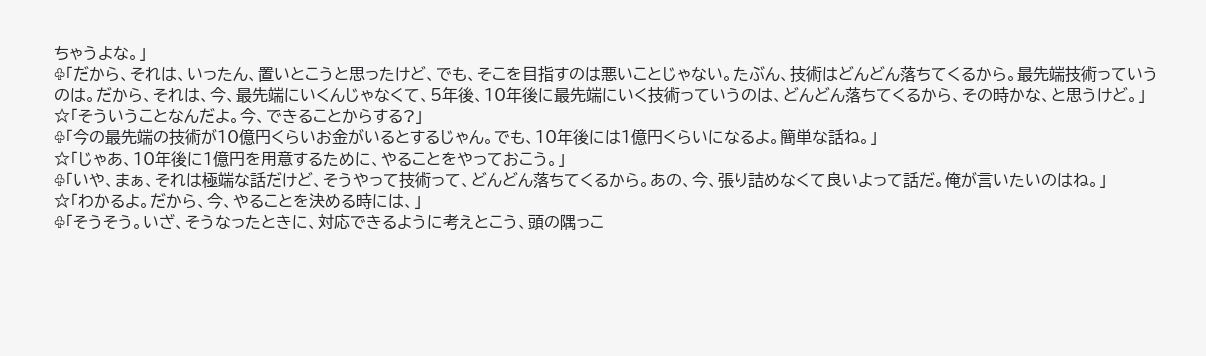ちゃうよな。」
♧「だから、それは、いったん、置いとこうと思ったけど、でも、そこを目指すのは悪いことじゃない。たぶん、技術はどんどん落ちてくるから。最先端技術っていうのは。だから、それは、今、最先端にいくんじゃなくて、5年後、10年後に最先端にいく技術っていうのは、どんどん落ちてくるから、その時かな、と思うけど。」
☆「そういうことなんだよ。今、できることからする?」
♧「今の最先端の技術が10億円くらいお金がいるとするじゃん。でも、10年後には1億円くらいになるよ。簡単な話ね。」
☆「じゃあ、10年後に1億円を用意するために、やることをやっておこう。」
♧「いや、まぁ、それは極端な話だけど、そうやって技術って、どんどん落ちてくるから。あの、今、張り詰めなくて良いよって話だ。俺が言いたいのはね。」
☆「わかるよ。だから、今、やることを決める時には、」
♧「そうそう。いざ、そうなったときに、対応できるように考えとこう、頭の隅っこ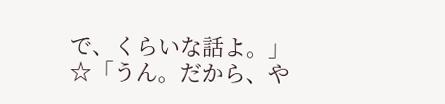で、くらいな話よ。」
☆「うん。だから、や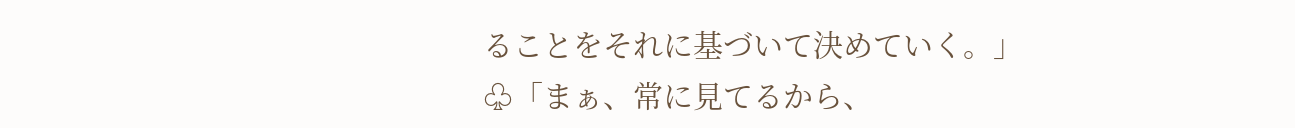ることをそれに基づいて決めていく。」
♧「まぁ、常に見てるから、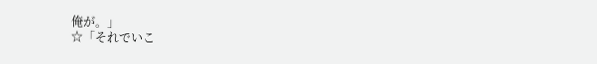俺が。」
☆「それでいこ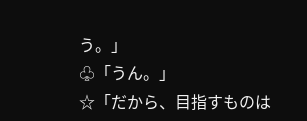う。」
♧「うん。」
☆「だから、目指すものは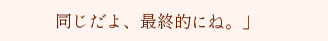同じだよ、最終的にね。」